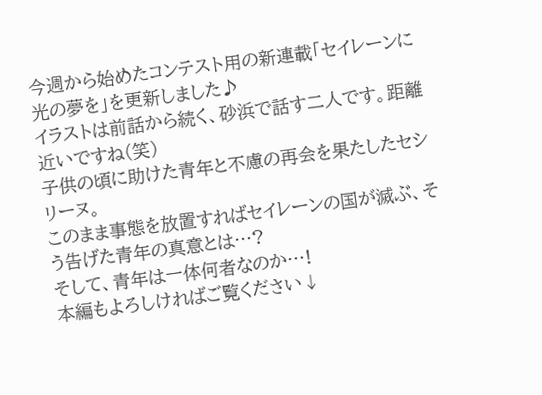今週から始めたコンテスト用の新連載「セイレーンに光の夢を」を更新しました♪
イラストは前話から続く、砂浜で話す二人です。距離近いですね(笑)
子供の頃に助けた青年と不慮の再会を果たしたセシリーヌ。
このまま事態を放置すればセイレーンの国が滅ぶ、そう告げた青年の真意とは…?
そして、青年は一体何者なのか…!
本編もよろしければご覧ください↓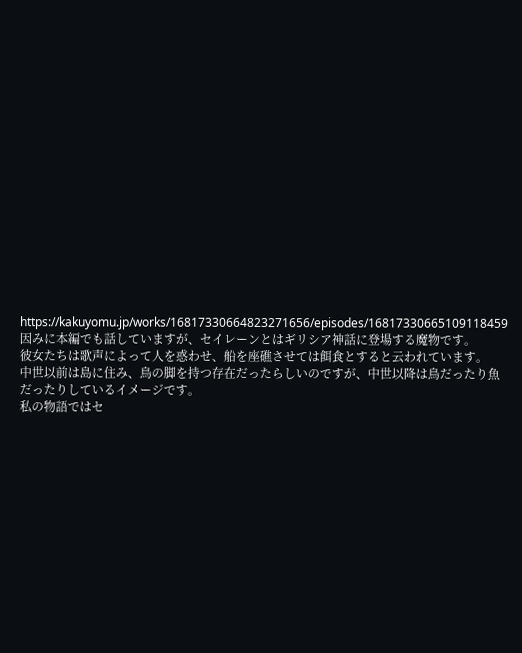https://kakuyomu.jp/works/16817330664823271656/episodes/16817330665109118459因みに本編でも話していますが、セイレーンとはギリシア神話に登場する魔物です。
彼女たちは歌声によって人を惑わせ、船を座礁させては餌食とすると云われています。
中世以前は島に住み、鳥の脚を持つ存在だったらしいのですが、中世以降は鳥だったり魚だったりしているイメージです。
私の物語ではセ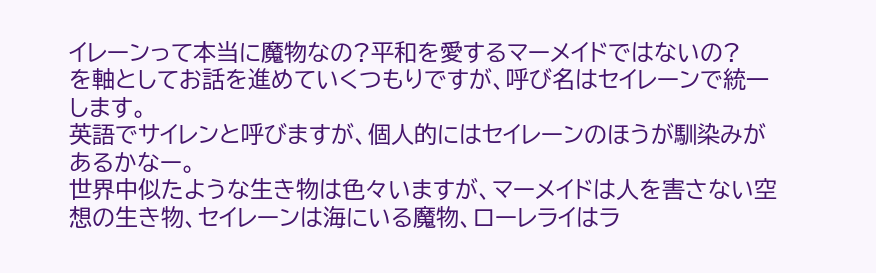イレーンって本当に魔物なの?平和を愛するマーメイドではないの?
を軸としてお話を進めていくつもりですが、呼び名はセイレーンで統一します。
英語でサイレンと呼びますが、個人的にはセイレーンのほうが馴染みがあるかなー。
世界中似たような生き物は色々いますが、マーメイドは人を害さない空想の生き物、セイレーンは海にいる魔物、ローレライはラ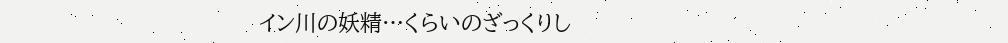イン川の妖精…くらいのざっくりし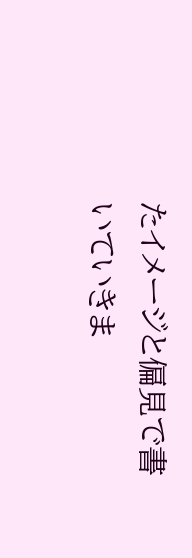たイメージと偏見で書いていきま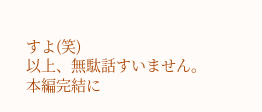すよ(笑)
以上、無駄話すいません。
本編完結に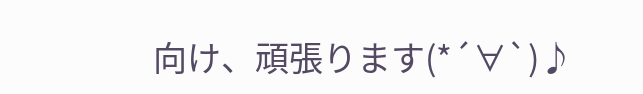向け、頑張ります(*´∀`)♪